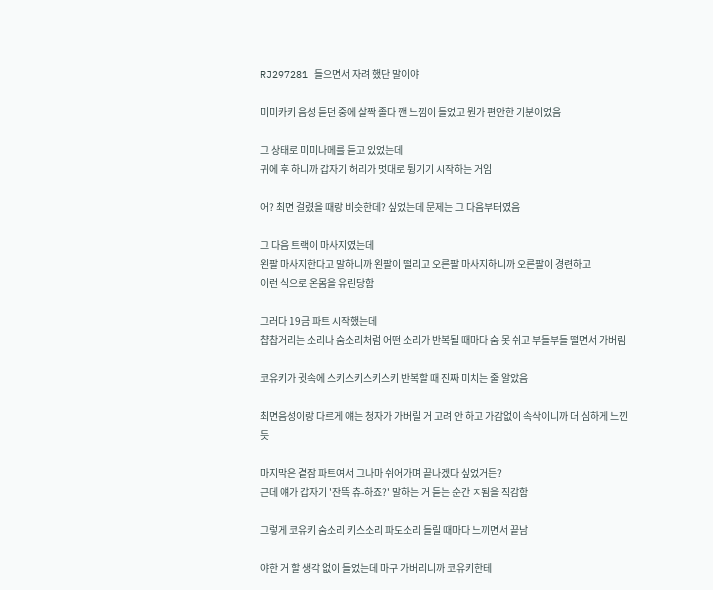RJ297281 들으면서 자려 했단 말이야

미미카키 음성 듣던 중에 살짝 졸다 깬 느낌이 들었고 뭔가 편안한 기분이었음

그 상태로 미미나메를 듣고 있었는데
귀에 후 하니까 갑자기 허리가 멋대로 튕기기 시작하는 거임

어? 최면 걸렸을 때랑 비슷한데? 싶었는데 문제는 그 다음부터였음

그 다음 트랙이 마사지였는데
왼팔 마사지한다고 말하니까 왼팔이 떨리고 오른팔 마사지하니까 오른팔이 경련하고
이런 식으로 온몸을 유린당함

그러다 19금 파트 시작했는데
챱찹거리는 소리나 숨소리처럼 어떤 소리가 반복될 때마다 숨 못 쉬고 부들부들 떨면서 가버림

코유키가 귓속에 스키스키스키스키 반복할 때 진짜 미치는 줄 알았음

최면음성이랑 다르게 얘는 청자가 가버릴 거 고려 안 하고 가감없이 속삭이니까 더 심하게 느낀 듯

마지막은 곁잠 파트여서 그나마 쉬어가며 끝나겠다 싶었거든?
근데 얘가 갑자기 '잔뜩 츄-하죠?' 말하는 거 듣는 순간 ㅈ됨을 직감함

그렇게 코유키 숨소리 키스소리 파도소리 들릴 때마다 느끼면서 끝남

야한 거 할 생각 없이 들었는데 마구 가버리니까 코유키한테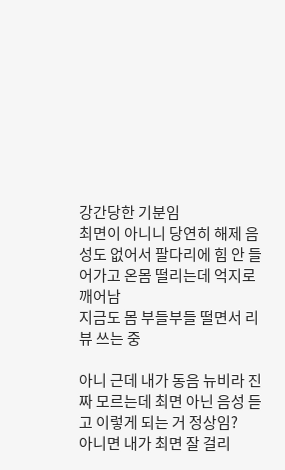강간당한 기분임
최면이 아니니 당연히 해제 음성도 없어서 팔다리에 힘 안 들어가고 온몸 떨리는데 억지로 깨어남
지금도 몸 부들부들 떨면서 리뷰 쓰는 중

아니 근데 내가 동음 뉴비라 진짜 모르는데 최면 아닌 음성 듣고 이렇게 되는 거 정상임?
아니면 내가 최면 잘 걸리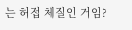는 허접 체질인 거임?